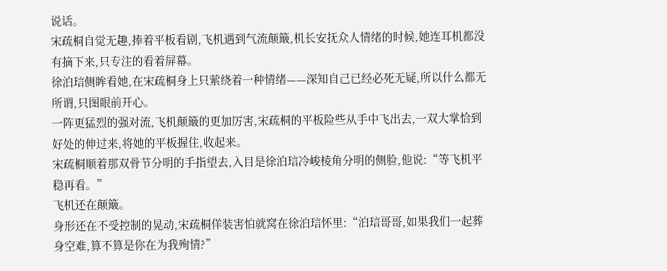说话。
宋疏桐自觉无趣,捧着平板看剧,飞机遇到气流颠簸,机长安抚众人情绪的时候,她连耳机都没有摘下来,只专注的看着屏幕。
徐泊琂侧眸看她,在宋疏桐身上只萦绕着一种情绪——深知自己已经必死无疑,所以什么都无所谓,只图眼前开心。
一阵更猛烈的强对流,飞机颠簸的更加厉害,宋疏桐的平板险些从手中飞出去,一双大掌恰到好处的伸过来,将她的平板握住,收起来。
宋疏桐顺着那双骨节分明的手指望去,入目是徐泊琂冷峻棱角分明的侧脸,他说:“等飞机平稳再看。”
飞机还在颠簸。
身形还在不受控制的晃动,宋疏桐佯装害怕就窝在徐泊琂怀里:“泊琂哥哥,如果我们一起葬身空难,算不算是你在为我殉情?”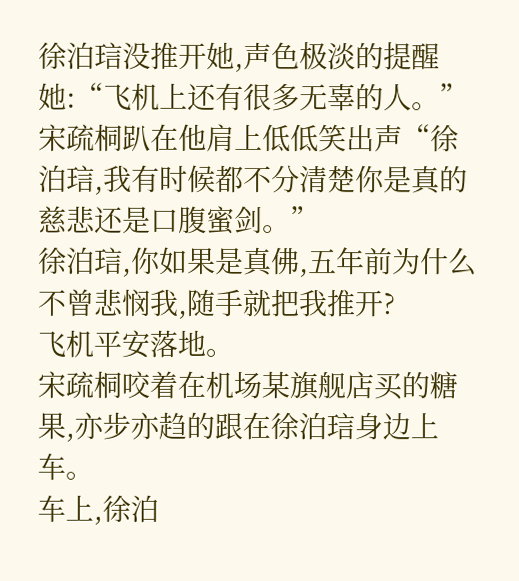徐泊琂没推开她,声色极淡的提醒她:“飞机上还有很多无辜的人。”
宋疏桐趴在他肩上低低笑出声“徐泊琂,我有时候都不分清楚你是真的慈悲还是口腹蜜剑。”
徐泊琂,你如果是真佛,五年前为什么不曾悲悯我,随手就把我推开?
飞机平安落地。
宋疏桐咬着在机场某旗舰店买的糖果,亦步亦趋的跟在徐泊琂身边上车。
车上,徐泊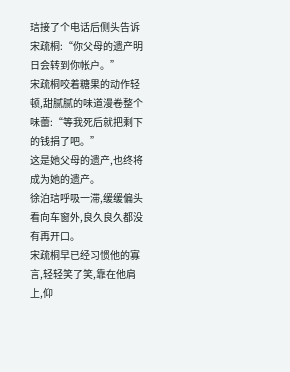琂接了个电话后侧头告诉宋疏桐:“你父母的遗产明日会转到你帐户。”
宋疏桐咬着糖果的动作轻顿,甜腻腻的味道漫卷整个味蕾:“等我死后就把剩下的钱捐了吧。”
这是她父母的遗产,也终将成为她的遗产。
徐泊琂呼吸一滞,缓缓偏头看向车窗外,良久良久都没有再开口。
宋疏桐早已经习惯他的寡言,轻轻笑了笑,靠在他肩上,仰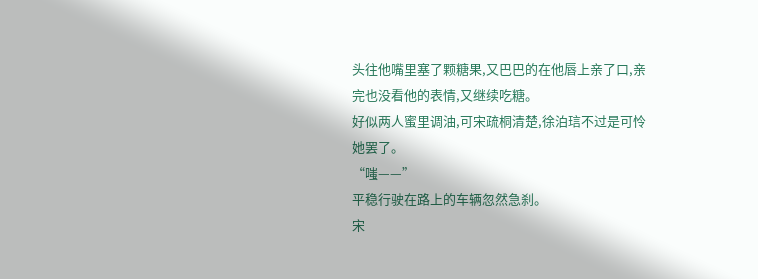头往他嘴里塞了颗糖果,又巴巴的在他唇上亲了口,亲完也没看他的表情,又继续吃糖。
好似两人蜜里调油,可宋疏桐清楚,徐泊琂不过是可怜她罢了。
“嗤——”
平稳行驶在路上的车辆忽然急刹。
宋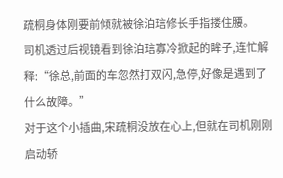疏桐身体刚要前倾就被徐泊琂修长手指搂住腰。
司机透过后视镜看到徐泊琂寡冷掀起的眸子,连忙解释:“徐总,前面的车忽然打双闪,急停,好像是遇到了什么故障。”
对于这个小插曲,宋疏桐没放在心上,但就在司机刚刚启动轿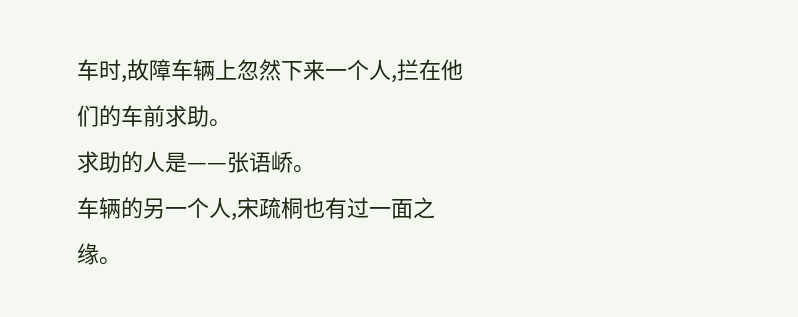车时,故障车辆上忽然下来一个人,拦在他们的车前求助。
求助的人是——张语峤。
车辆的另一个人,宋疏桐也有过一面之缘。